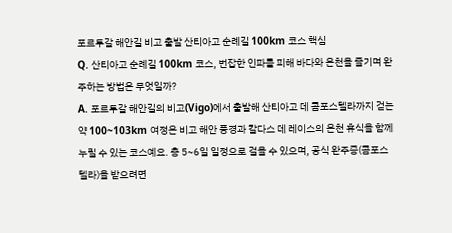포르투갈 해안길 비고 출발 산티아고 순례길 100km 코스 핵심
Q. 산티아고 순례길 100km 코스, 번잡한 인파를 피해 바다와 온천을 즐기며 완주하는 방법은 무엇일까?
A. 포르투갈 해안길의 비고(Vigo)에서 출발해 산티아고 데 콤포스텔라까지 걷는 약 100~103km 여정은 비고 해안 풍경과 칼다스 데 레이스의 온천 휴식을 함께 누릴 수 있는 코스예요. 총 5~6일 일정으로 걸을 수 있으며, 공식 완주증(콤포스텔라)을 받으려면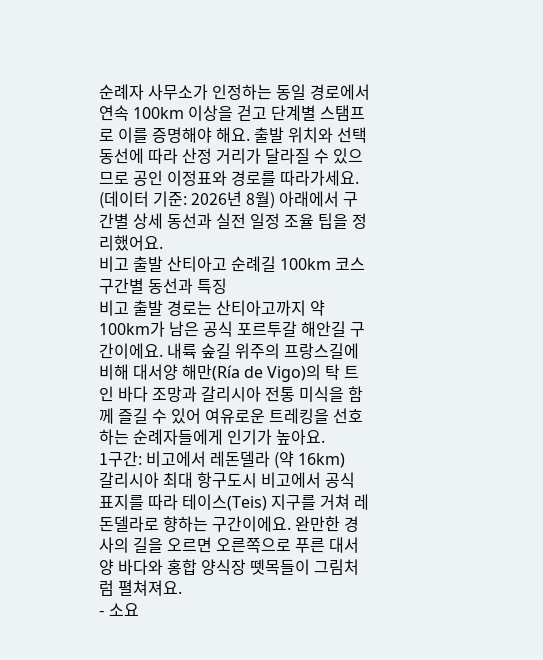순례자 사무소가 인정하는 동일 경로에서 연속 100km 이상을 걷고 단계별 스탬프로 이를 증명해야 해요. 출발 위치와 선택 동선에 따라 산정 거리가 달라질 수 있으므로 공인 이정표와 경로를 따라가세요. (데이터 기준: 2026년 8월) 아래에서 구간별 상세 동선과 실전 일정 조율 팁을 정리했어요.
비고 출발 산티아고 순례길 100km 코스 구간별 동선과 특징
비고 출발 경로는 산티아고까지 약 100km가 남은 공식 포르투갈 해안길 구간이에요. 내륙 숲길 위주의 프랑스길에 비해 대서양 해만(Ría de Vigo)의 탁 트인 바다 조망과 갈리시아 전통 미식을 함께 즐길 수 있어 여유로운 트레킹을 선호하는 순례자들에게 인기가 높아요.
1구간: 비고에서 레돈델라 (약 16km)
갈리시아 최대 항구도시 비고에서 공식 표지를 따라 테이스(Teis) 지구를 거쳐 레돈델라로 향하는 구간이에요. 완만한 경사의 길을 오르면 오른쪽으로 푸른 대서양 바다와 홍합 양식장 뗏목들이 그림처럼 펼쳐져요.
- 소요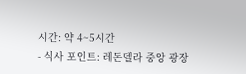시간: 약 4~5시간
- 식사 포인트: 레돈델라 중앙 광장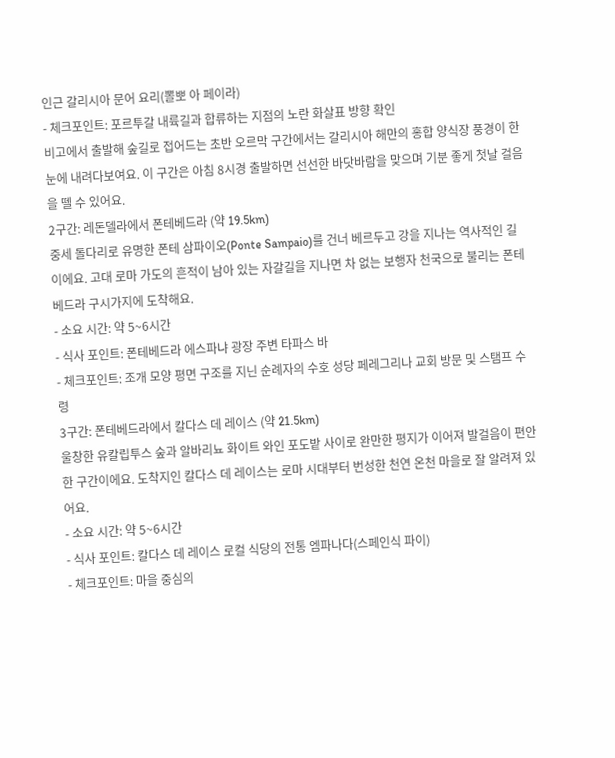인근 갈리시아 문어 요리(뽈뽀 아 페이라)
- 체크포인트: 포르투갈 내륙길과 합류하는 지점의 노란 화살표 방향 확인
비고에서 출발해 숲길로 접어드는 초반 오르막 구간에서는 갈리시아 해만의 홍합 양식장 풍경이 한눈에 내려다보여요. 이 구간은 아침 8시경 출발하면 선선한 바닷바람을 맞으며 기분 좋게 첫날 걸음을 뗄 수 있어요.
2구간: 레돈델라에서 폰테베드라 (약 19.5km)
중세 돌다리로 유명한 폰테 삼파이오(Ponte Sampaio)를 건너 베르두고 강을 지나는 역사적인 길이에요. 고대 로마 가도의 흔적이 남아 있는 자갈길을 지나면 차 없는 보행자 천국으로 불리는 폰테베드라 구시가지에 도착해요.
- 소요 시간: 약 5~6시간
- 식사 포인트: 폰테베드라 에스파냐 광장 주변 타파스 바
- 체크포인트: 조개 모양 평면 구조를 지닌 순례자의 수호 성당 페레그리나 교회 방문 및 스탬프 수령
3구간: 폰테베드라에서 칼다스 데 레이스 (약 21.5km)
울창한 유칼립투스 숲과 알바리뇨 화이트 와인 포도밭 사이로 완만한 평지가 이어져 발걸음이 편안한 구간이에요. 도착지인 칼다스 데 레이스는 로마 시대부터 번성한 천연 온천 마을로 잘 알려져 있어요.
- 소요 시간: 약 5~6시간
- 식사 포인트: 칼다스 데 레이스 로컬 식당의 전통 엠파나다(스페인식 파이)
- 체크포인트: 마을 중심의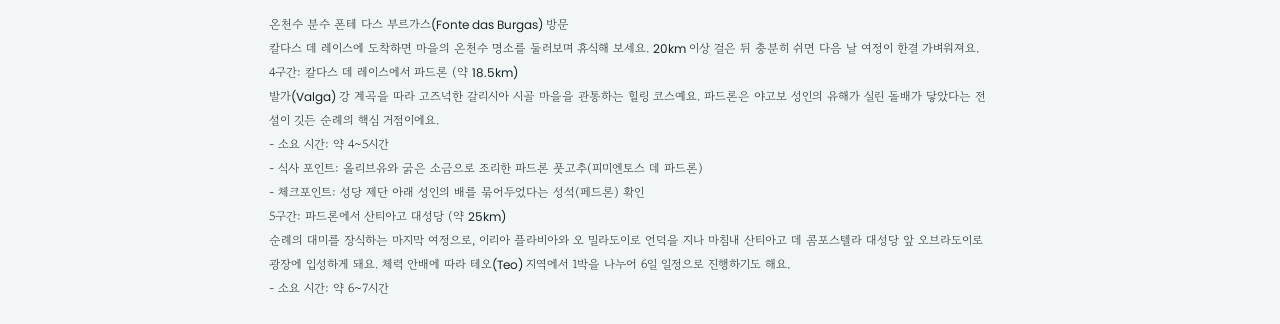온천수 분수 폰테 다스 부르가스(Fonte das Burgas) 방문
칼다스 데 레이스에 도착하면 마을의 온천수 명소를 둘러보며 휴식해 보세요. 20km 이상 걸은 뒤 충분히 쉬면 다음 날 여정이 한결 가벼워져요.
4구간: 칼다스 데 레이스에서 파드론 (약 18.5km)
발가(Valga) 강 계곡을 따라 고즈넉한 갈리시아 시골 마을을 관통하는 힐링 코스예요. 파드론은 야고보 성인의 유해가 실린 돌배가 닿았다는 전설이 깃든 순례의 핵심 거점이에요.
- 소요 시간: 약 4~5시간
- 식사 포인트: 올리브유와 굵은 소금으로 조리한 파드론 풋고추(피미엔토스 데 파드론)
- 체크포인트: 성당 제단 아래 성인의 배를 묶어두었다는 성석(페드론) 확인
5구간: 파드론에서 산티아고 대성당 (약 25km)
순례의 대미를 장식하는 마지막 여정으로, 이리아 플라비아와 오 밀라도이로 언덕을 지나 마침내 산티아고 데 콤포스텔라 대성당 앞 오브라도이로 광장에 입성하게 돼요. 체력 안배에 따라 테오(Teo) 지역에서 1박을 나누어 6일 일정으로 진행하기도 해요.
- 소요 시간: 약 6~7시간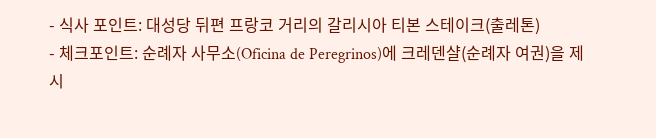- 식사 포인트: 대성당 뒤편 프랑코 거리의 갈리시아 티본 스테이크(출레톤)
- 체크포인트: 순례자 사무소(Oficina de Peregrinos)에 크레덴샬(순례자 여권)을 제시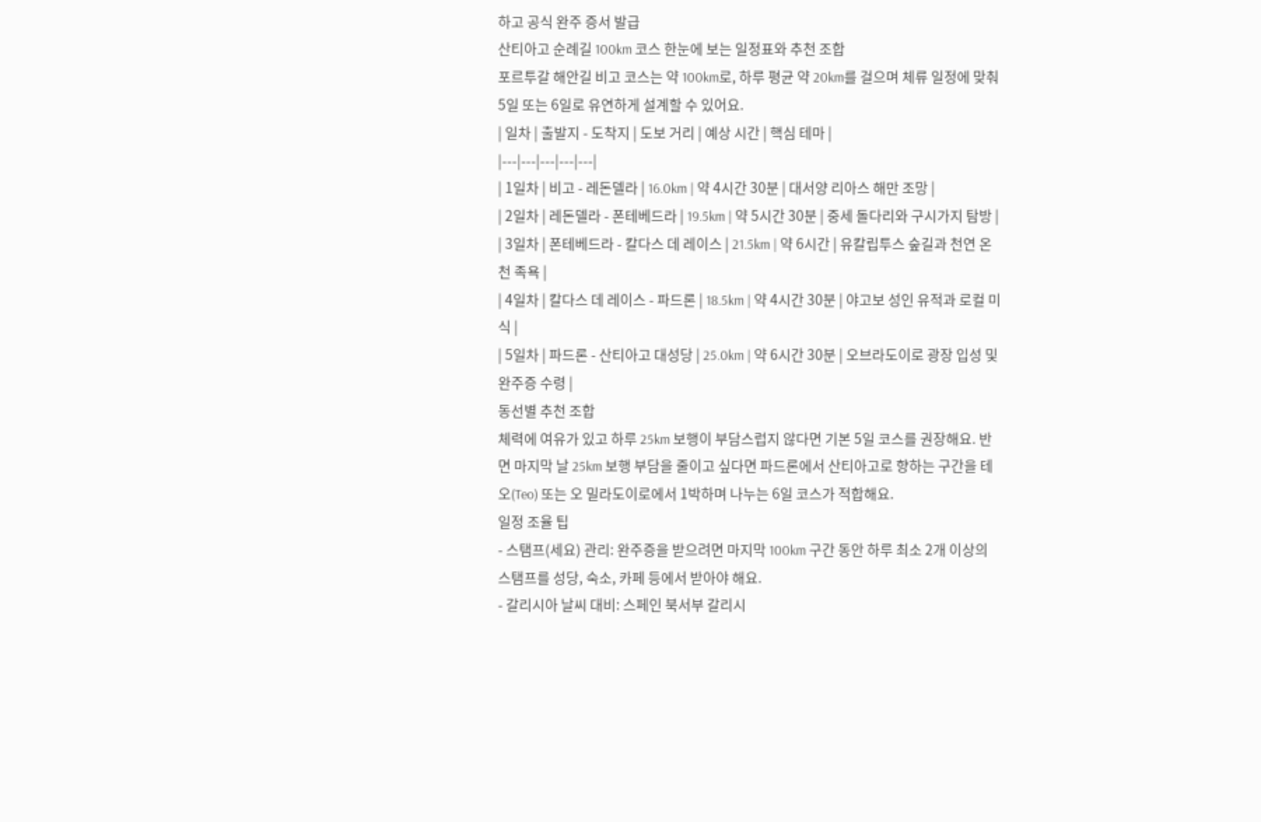하고 공식 완주 증서 발급
산티아고 순례길 100km 코스 한눈에 보는 일정표와 추천 조합
포르투갈 해안길 비고 코스는 약 100km로, 하루 평균 약 20km를 걸으며 체류 일정에 맞춰 5일 또는 6일로 유연하게 설계할 수 있어요.
| 일차 | 출발지 - 도착지 | 도보 거리 | 예상 시간 | 핵심 테마 |
|---|---|---|---|---|
| 1일차 | 비고 - 레돈델라 | 16.0km | 약 4시간 30분 | 대서양 리아스 해만 조망 |
| 2일차 | 레돈델라 - 폰테베드라 | 19.5km | 약 5시간 30분 | 중세 돌다리와 구시가지 탐방 |
| 3일차 | 폰테베드라 - 칼다스 데 레이스 | 21.5km | 약 6시간 | 유칼립투스 숲길과 천연 온천 족욕 |
| 4일차 | 칼다스 데 레이스 - 파드론 | 18.5km | 약 4시간 30분 | 야고보 성인 유적과 로컬 미식 |
| 5일차 | 파드론 - 산티아고 대성당 | 25.0km | 약 6시간 30분 | 오브라도이로 광장 입성 및 완주증 수령 |
동선별 추천 조합
체력에 여유가 있고 하루 25km 보행이 부담스럽지 않다면 기본 5일 코스를 권장해요. 반면 마지막 날 25km 보행 부담을 줄이고 싶다면 파드론에서 산티아고로 향하는 구간을 테오(Teo) 또는 오 밀라도이로에서 1박하며 나누는 6일 코스가 적합해요.
일정 조율 팁
- 스탬프(세요) 관리: 완주증을 받으려면 마지막 100km 구간 동안 하루 최소 2개 이상의 스탬프를 성당, 숙소, 카페 등에서 받아야 해요.
- 갈리시아 날씨 대비: 스페인 북서부 갈리시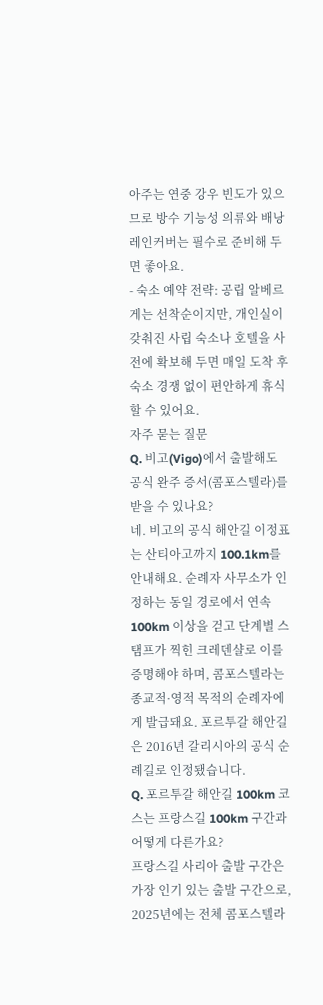아주는 연중 강우 빈도가 있으므로 방수 기능성 의류와 배낭 레인커버는 필수로 준비해 두면 좋아요.
- 숙소 예약 전략: 공립 알베르게는 선착순이지만, 개인실이 갖춰진 사립 숙소나 호텔을 사전에 확보해 두면 매일 도착 후 숙소 경쟁 없이 편안하게 휴식할 수 있어요.
자주 묻는 질문
Q. 비고(Vigo)에서 출발해도 공식 완주 증서(콤포스텔라)를 받을 수 있나요?
네. 비고의 공식 해안길 이정표는 산티아고까지 100.1km를 안내해요. 순례자 사무소가 인정하는 동일 경로에서 연속 100km 이상을 걷고 단계별 스탬프가 찍힌 크레덴샬로 이를 증명해야 하며, 콤포스텔라는 종교적·영적 목적의 순례자에게 발급돼요. 포르투갈 해안길은 2016년 갈리시아의 공식 순례길로 인정됐습니다.
Q. 포르투갈 해안길 100km 코스는 프랑스길 100km 구간과 어떻게 다른가요?
프랑스길 사리아 출발 구간은 가장 인기 있는 출발 구간으로, 2025년에는 전체 콤포스텔라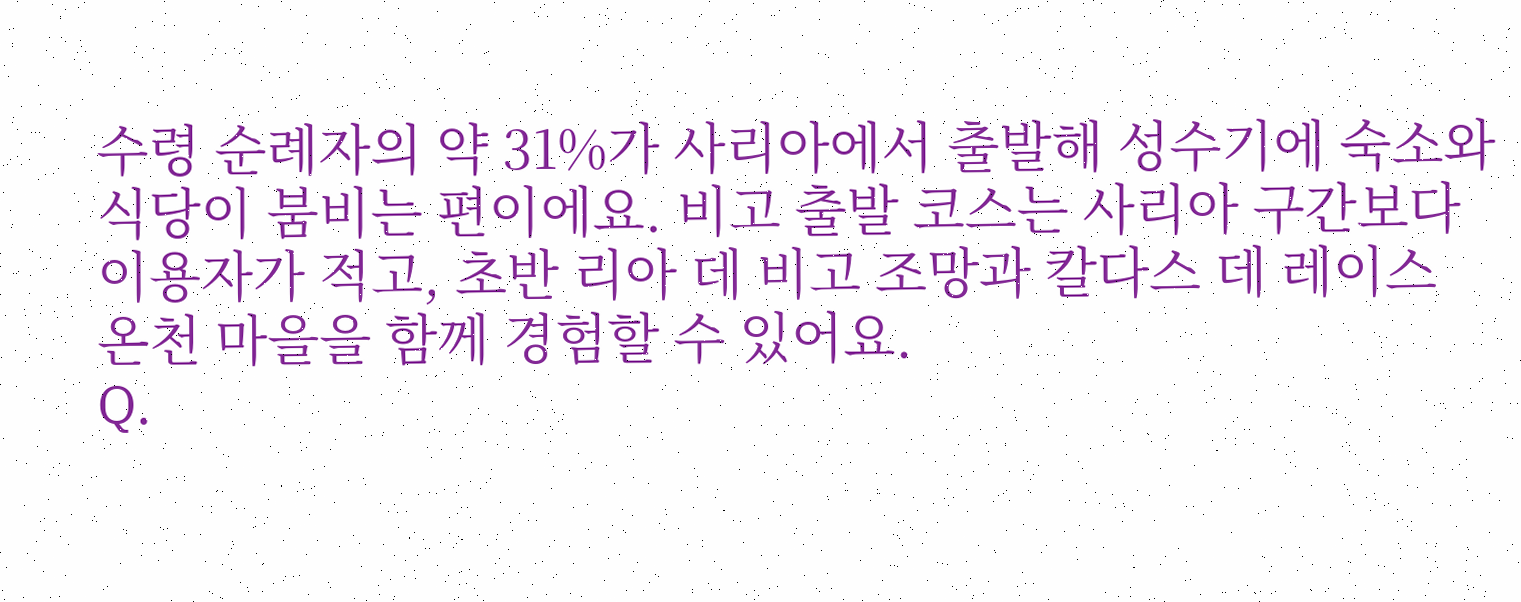수령 순례자의 약 31%가 사리아에서 출발해 성수기에 숙소와 식당이 붐비는 편이에요. 비고 출발 코스는 사리아 구간보다 이용자가 적고, 초반 리아 데 비고 조망과 칼다스 데 레이스 온천 마을을 함께 경험할 수 있어요.
Q.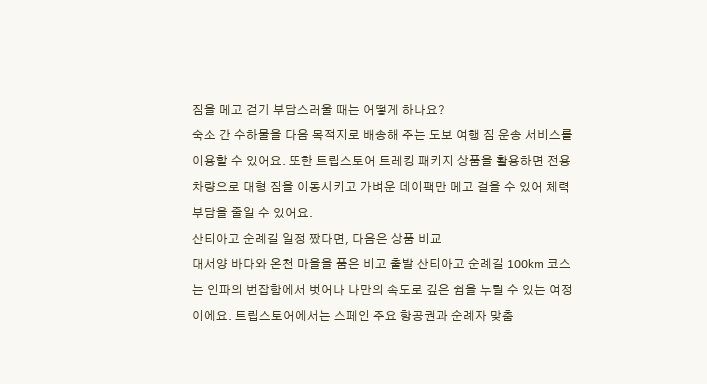짐을 메고 걷기 부담스러울 때는 어떻게 하나요?
숙소 간 수하물을 다음 목적지로 배송해 주는 도보 여행 짐 운송 서비스를 이용할 수 있어요. 또한 트립스토어 트레킹 패키지 상품을 활용하면 전용 차량으로 대형 짐을 이동시키고 가벼운 데이팩만 메고 걸을 수 있어 체력 부담을 줄일 수 있어요.
산티아고 순례길 일정 짰다면, 다음은 상품 비교
대서양 바다와 온천 마을을 품은 비고 출발 산티아고 순례길 100km 코스는 인파의 번잡함에서 벗어나 나만의 속도로 깊은 쉼을 누릴 수 있는 여정이에요. 트립스토어에서는 스페인 주요 항공권과 순례자 맞춤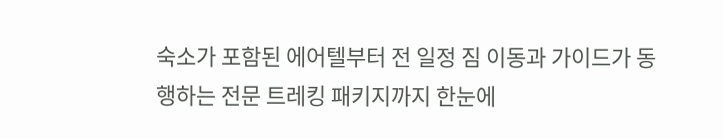숙소가 포함된 에어텔부터 전 일정 짐 이동과 가이드가 동행하는 전문 트레킹 패키지까지 한눈에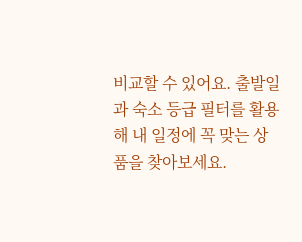비교할 수 있어요. 출발일과 숙소 등급 필터를 활용해 내 일정에 꼭 맞는 상품을 찾아보세요.